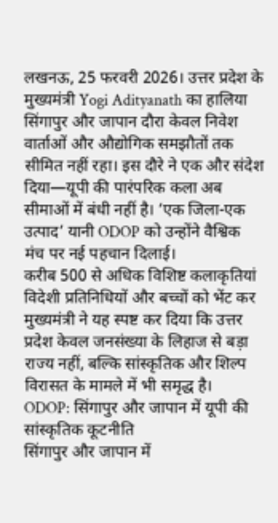लखनऊ, 25 फरवरी 2026। उत्तर प्रदेश के मुख्यमंत्री Yogi Adityanath का हालिया सिंगापुर और जापान दौरा केवल निवेश वार्ताओं और औद्योगिक समझौतों तक सीमित नहीं रहा। इस दौरे ने एक और संदेश दिया—यूपी की पारंपरिक कला अब सीमाओं में बंधी नहीं है। ‘एक जिला-एक उत्पाद’ यानी ODOP को उन्होंने वैश्विक मंच पर नई पहचान दिलाई।
करीब 500 से अधिक विशिष्ट कलाकृतियां विदेशी प्रतिनिधियों और बच्चों को भेंट कर मुख्यमंत्री ने यह स्पष्ट कर दिया कि उत्तर प्रदेश केवल जनसंख्या के लिहाज से बड़ा राज्य नहीं, बल्कि सांस्कृतिक और शिल्प विरासत के मामले में भी समृद्ध है।
ODOP: सिंगापुर और जापान में यूपी की सांस्कृतिक कूटनीति
सिंगापुर और जापान में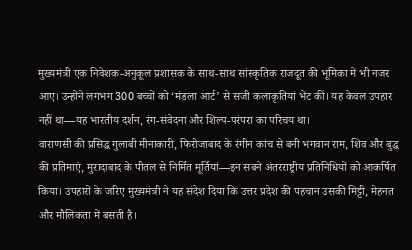मुख्यमंत्री एक निवेशक-अनुकूल प्रशासक के साथ-साथ सांस्कृतिक राजदूत की भूमिका में भी नजर आए। उन्होंने लगभग 300 बच्चों को ‘मंडला आर्ट’ से सजी कलाकृतियां भेंट कीं। यह केवल उपहार नहीं था—यह भारतीय दर्शन, रंग-संवेदना और शिल्प-परंपरा का परिचय था।
वाराणसी की प्रसिद्ध गुलाबी मीनाकारी, फिरोजाबाद के रंगीन कांच से बनी भगवान राम, शिव और बुद्ध की प्रतिमाएं, मुरादाबाद के पीतल से निर्मित मूर्तियां—इन सबने अंतरराष्ट्रीय प्रतिनिधियों को आकर्षित किया। उपहारों के जरिए मुख्यमंत्री ने यह संदेश दिया कि उत्तर प्रदेश की पहचान उसकी मिट्टी, मेहनत और मौलिकता में बसती है।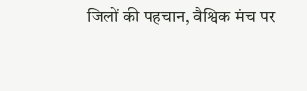जिलों की पहचान, वैश्विक मंच पर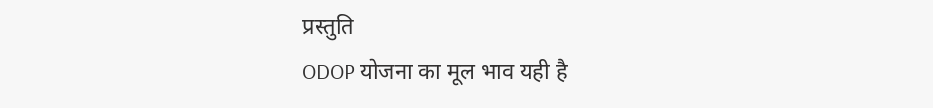प्रस्तुति
ODOP योजना का मूल भाव यही है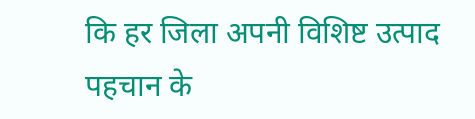कि हर जिला अपनी विशिष्ट उत्पाद पहचान के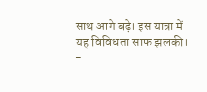साथ आगे बढ़े। इस यात्रा में यह विविधता साफ झलकी।
-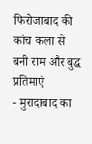फिरोजाबाद की कांच कला से बनी राम और बुद्ध प्रतिमाएं
- मुरादाबाद का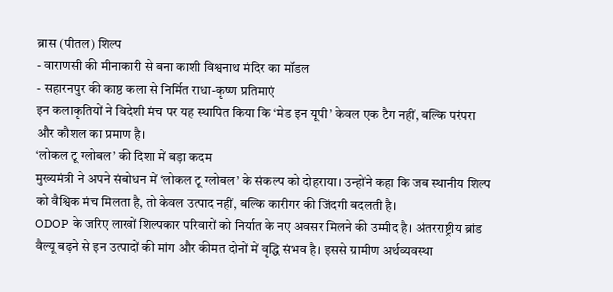ब्रास (पीतल) शिल्प
- वाराणसी की मीनाकारी से बना काशी विश्वनाथ मंदिर का मॉडल
- सहारनपुर की काष्ठ कला से निर्मित राधा-कृष्ण प्रतिमाएं
इन कलाकृतियों ने विदेशी मंच पर यह स्थापित किया कि ‘मेड इन यूपी’ केवल एक टैग नहीं, बल्कि परंपरा और कौशल का प्रमाण है।
‘लोकल टू ग्लोबल’ की दिशा में बड़ा कदम
मुख्यमंत्री ने अपने संबोधन में ‘लोकल टू ग्लोबल’ के संकल्प को दोहराया। उन्होंने कहा कि जब स्थानीय शिल्प को वैश्विक मंच मिलता है, तो केवल उत्पाद नहीं, बल्कि कारीगर की जिंदगी बदलती है।
ODOP के जरिए लाखों शिल्पकार परिवारों को निर्यात के नए अवसर मिलने की उम्मीद है। अंतरराष्ट्रीय ब्रांड वैल्यू बढ़ने से इन उत्पादों की मांग और कीमत दोनों में वृद्धि संभव है। इससे ग्रामीण अर्थव्यवस्था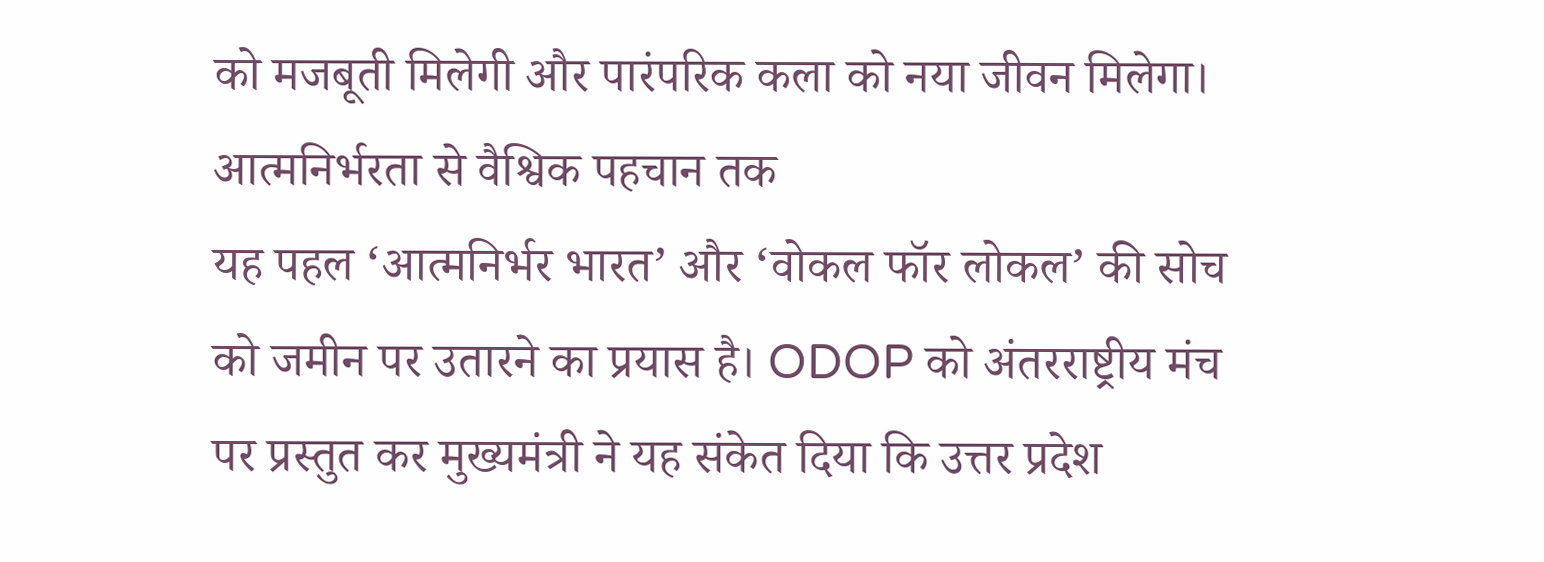को मजबूती मिलेगी और पारंपरिक कला को नया जीवन मिलेगा।
आत्मनिर्भरता से वैश्विक पहचान तक
यह पहल ‘आत्मनिर्भर भारत’ और ‘वोकल फॉर लोकल’ की सोच को जमीन पर उतारने का प्रयास है। ODOP को अंतरराष्ट्रीय मंच पर प्रस्तुत कर मुख्यमंत्री ने यह संकेत दिया कि उत्तर प्रदेश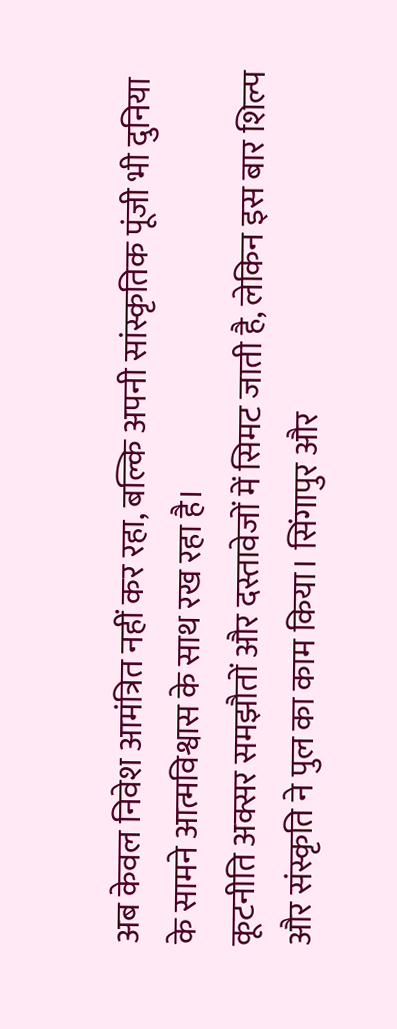अब केवल निवेश आमंत्रित नहीं कर रहा, बल्कि अपनी सांस्कृतिक पूंजी भी दुनिया के सामने आत्मविश्वास के साथ रख रहा है।
कूटनीति अक्सर समझौतों और दस्तावेजों में सिमट जाती है, लेकिन इस बार शिल्प और संस्कृति ने पुल का काम किया। सिंगापुर और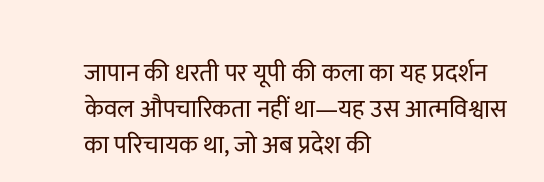जापान की धरती पर यूपी की कला का यह प्रदर्शन केवल औपचारिकता नहीं था—यह उस आत्मविश्वास का परिचायक था, जो अब प्रदेश की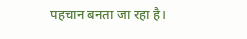पहचान बनता जा रहा है।